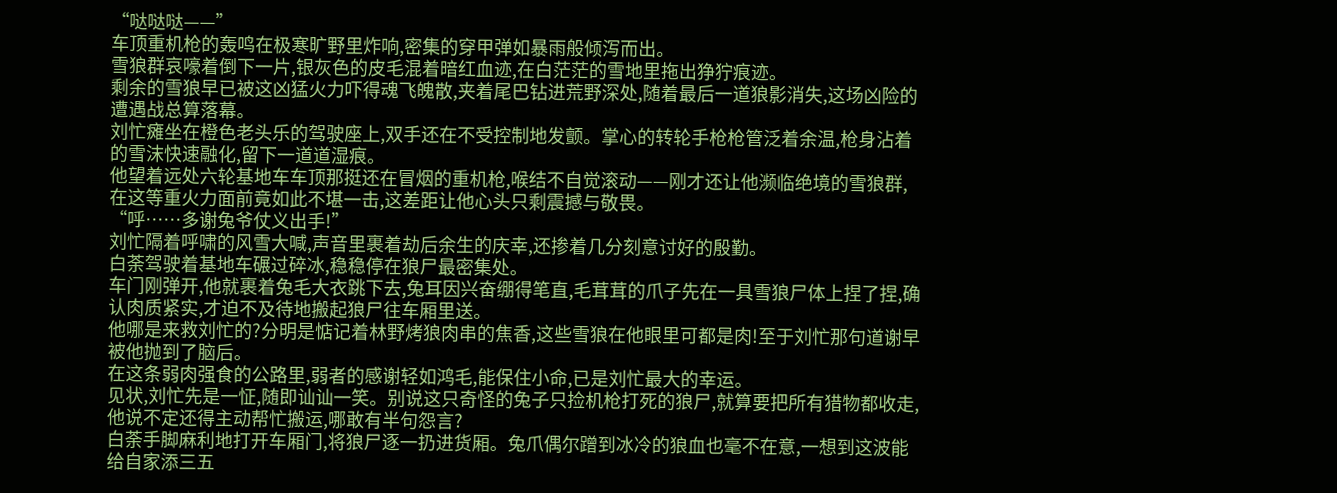“哒哒哒——”
车顶重机枪的轰鸣在极寒旷野里炸响,密集的穿甲弹如暴雨般倾泻而出。
雪狼群哀嚎着倒下一片,银灰色的皮毛混着暗红血迹,在白茫茫的雪地里拖出狰狞痕迹。
剩余的雪狼早已被这凶猛火力吓得魂飞魄散,夹着尾巴钻进荒野深处,随着最后一道狼影消失,这场凶险的遭遇战总算落幕。
刘忙瘫坐在橙色老头乐的驾驶座上,双手还在不受控制地发颤。掌心的转轮手枪枪管泛着余温,枪身沾着的雪沫快速融化,留下一道道湿痕。
他望着远处六轮基地车车顶那挺还在冒烟的重机枪,喉结不自觉滚动——刚才还让他濒临绝境的雪狼群,在这等重火力面前竟如此不堪一击,这差距让他心头只剩震撼与敬畏。
“呼……多谢兔爷仗义出手!”
刘忙隔着呼啸的风雪大喊,声音里裹着劫后余生的庆幸,还掺着几分刻意讨好的殷勤。
白荼驾驶着基地车碾过碎冰,稳稳停在狼尸最密集处。
车门刚弹开,他就裹着兔毛大衣跳下去,兔耳因兴奋绷得笔直,毛茸茸的爪子先在一具雪狼尸体上捏了捏,确认肉质紧实,才迫不及待地搬起狼尸往车厢里送。
他哪是来救刘忙的?分明是惦记着林野烤狼肉串的焦香,这些雪狼在他眼里可都是肉!至于刘忙那句道谢早被他抛到了脑后。
在这条弱肉强食的公路里,弱者的感谢轻如鸿毛,能保住小命,已是刘忙最大的幸运。
见状,刘忙先是一怔,随即讪讪一笑。别说这只奇怪的兔子只捡机枪打死的狼尸,就算要把所有猎物都收走,他说不定还得主动帮忙搬运,哪敢有半句怨言?
白荼手脚麻利地打开车厢门,将狼尸逐一扔进货厢。兔爪偶尔蹭到冰冷的狼血也毫不在意,一想到这波能给自家添三五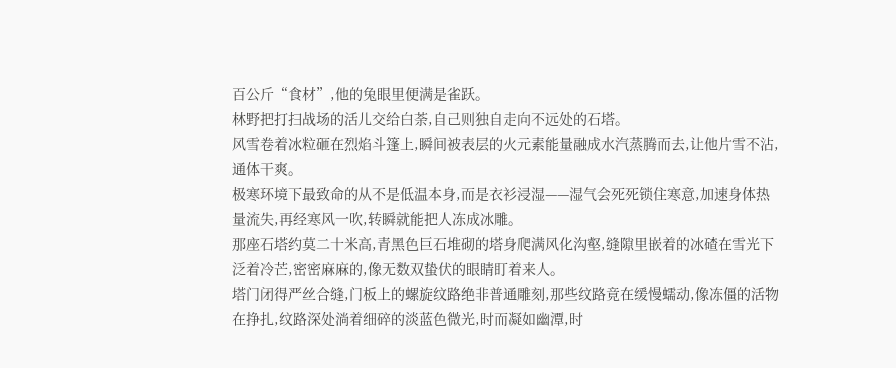百公斤“食材”,他的兔眼里便满是雀跃。
林野把打扫战场的活儿交给白荼,自己则独自走向不远处的石塔。
风雪卷着冰粒砸在烈焰斗篷上,瞬间被表层的火元素能量融成水汽蒸腾而去,让他片雪不沾,通体干爽。
极寒环境下最致命的从不是低温本身,而是衣衫浸湿——湿气会死死锁住寒意,加速身体热量流失,再经寒风一吹,转瞬就能把人冻成冰雕。
那座石塔约莫二十米高,青黑色巨石堆砌的塔身爬满风化沟壑,缝隙里嵌着的冰碴在雪光下泛着冷芒,密密麻麻的,像无数双蛰伏的眼睛盯着来人。
塔门闭得严丝合缝,门板上的螺旋纹路绝非普通雕刻,那些纹路竟在缓慢蠕动,像冻僵的活物在挣扎,纹路深处淌着细碎的淡蓝色微光,时而凝如幽潭,时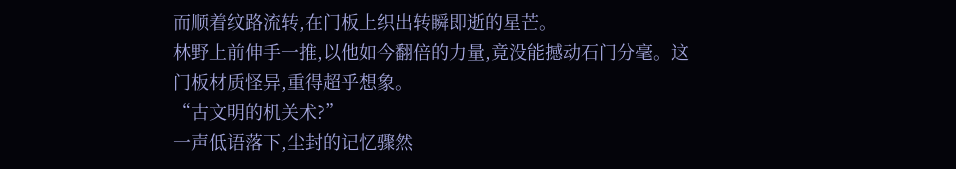而顺着纹路流转,在门板上织出转瞬即逝的星芒。
林野上前伸手一推,以他如今翻倍的力量,竟没能撼动石门分毫。这门板材质怪异,重得超乎想象。
“古文明的机关术?”
一声低语落下,尘封的记忆骤然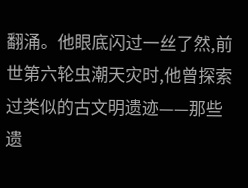翻涌。他眼底闪过一丝了然,前世第六轮虫潮天灾时,他曾探索过类似的古文明遗迹——那些遗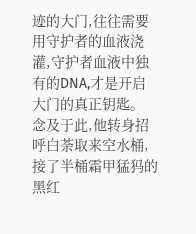迹的大门,往往需要用守护者的血液浇灌,守护者血液中独有的DNA,才是开启大门的真正钥匙。
念及于此,他转身招呼白荼取来空水桶,接了半桶霜甲猛犸的黑红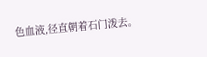色血液,径直朝着石门泼去。